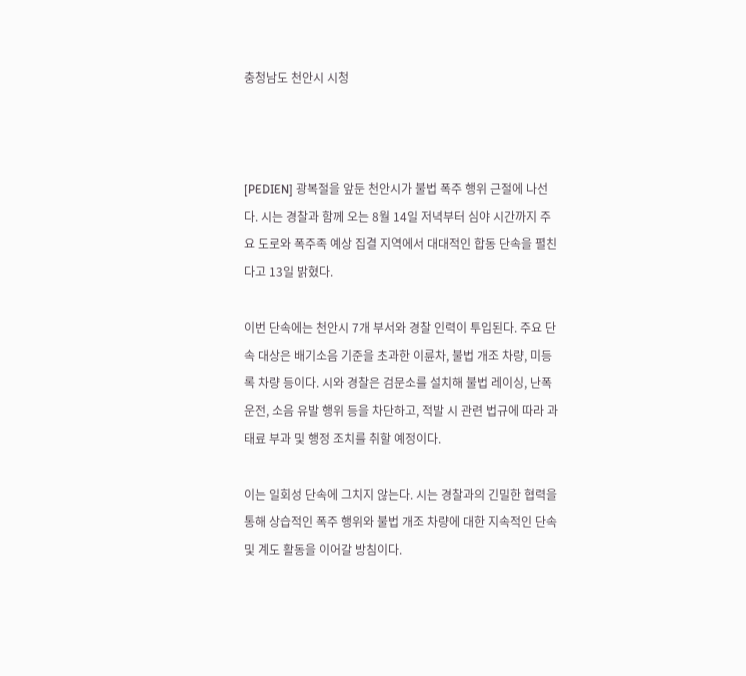충청남도 천안시 시청



[PEDIEN] 광복절을 앞둔 천안시가 불법 폭주 행위 근절에 나선다. 시는 경찰과 함께 오는 8월 14일 저녁부터 심야 시간까지 주요 도로와 폭주족 예상 집결 지역에서 대대적인 합동 단속을 펼친다고 13일 밝혔다.

이번 단속에는 천안시 7개 부서와 경찰 인력이 투입된다. 주요 단속 대상은 배기소음 기준을 초과한 이륜차, 불법 개조 차량, 미등록 차량 등이다. 시와 경찰은 검문소를 설치해 불법 레이싱, 난폭 운전, 소음 유발 행위 등을 차단하고, 적발 시 관련 법규에 따라 과태료 부과 및 행정 조치를 취할 예정이다.

이는 일회성 단속에 그치지 않는다. 시는 경찰과의 긴밀한 협력을 통해 상습적인 폭주 행위와 불법 개조 차량에 대한 지속적인 단속 및 계도 활동을 이어갈 방침이다.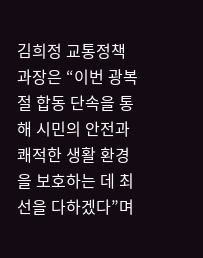김희정 교통정책과장은 “이번 광복절 합동 단속을 통해 시민의 안전과 쾌적한 생활 환경을 보호하는 데 최선을 다하겠다”며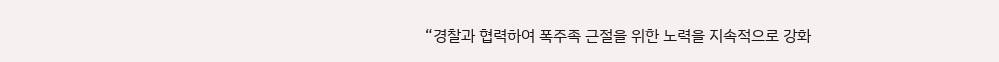“경찰과 협력하여 폭주족 근절을 위한 노력을 지속적으로 강화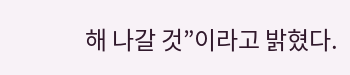해 나갈 것”이라고 밝혔다.